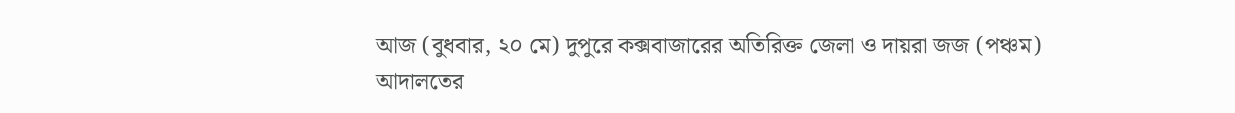আজ (বুধবার, ২০ মে) দুপুরে কক্সবাজারের অতিরিক্ত জেলা ও দায়রা জজ (পঞ্চম) আদালতের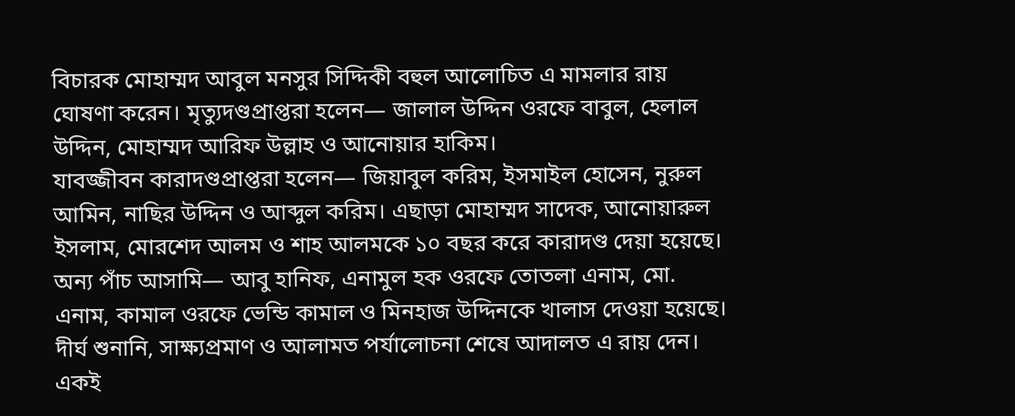বিচারক মোহাম্মদ আবুল মনসুর সিদ্দিকী বহুল আলোচিত এ মামলার রায় ঘোষণা করেন। মৃত্যুদণ্ডপ্রাপ্তরা হলেন— জালাল উদ্দিন ওরফে বাবুল, হেলাল উদ্দিন, মোহাম্মদ আরিফ উল্লাহ ও আনোয়ার হাকিম।
যাবজ্জীবন কারাদণ্ডপ্রাপ্তরা হলেন— জিয়াবুল করিম, ইসমাইল হোসেন, নুরুল আমিন, নাছির উদ্দিন ও আব্দুল করিম। এছাড়া মোহাম্মদ সাদেক, আনোয়ারুল ইসলাম, মোরশেদ আলম ও শাহ আলমকে ১০ বছর করে কারাদণ্ড দেয়া হয়েছে।
অন্য পাঁচ আসামি— আবু হানিফ, এনামুল হক ওরফে তোতলা এনাম, মো. এনাম, কামাল ওরফে ভেন্ডি কামাল ও মিনহাজ উদ্দিনকে খালাস দেওয়া হয়েছে।
দীর্ঘ শুনানি, সাক্ষ্যপ্রমাণ ও আলামত পর্যালোচনা শেষে আদালত এ রায় দেন। একই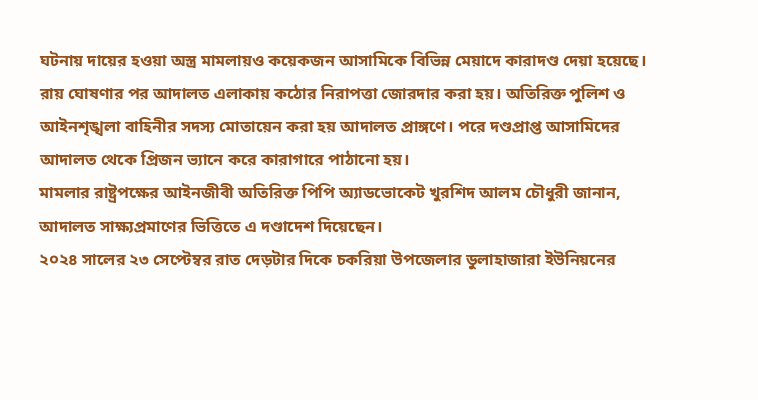ঘটনায় দায়ের হওয়া অস্ত্র মামলায়ও কয়েকজন আসামিকে বিভিন্ন মেয়াদে কারাদণ্ড দেয়া হয়েছে।
রায় ঘোষণার পর আদালত এলাকায় কঠোর নিরাপত্তা জোরদার করা হয়। অতিরিক্ত পুলিশ ও আইনশৃঙ্খলা বাহিনীর সদস্য মোতায়েন করা হয় আদালত প্রাঙ্গণে। পরে দণ্ডপ্রাপ্ত আসামিদের আদালত থেকে প্রিজন ভ্যানে করে কারাগারে পাঠানো হয়।
মামলার রাষ্ট্রপক্ষের আইনজীবী অতিরিক্ত পিপি অ্যাডভোকেট খুরশিদ আলম চৌধুরী জানান, আদালত সাক্ষ্যপ্রমাণের ভিত্তিতে এ দণ্ডাদেশ দিয়েছেন।
২০২৪ সালের ২৩ সেপ্টেম্বর রাত দেড়টার দিকে চকরিয়া উপজেলার ডুলাহাজারা ইউনিয়নের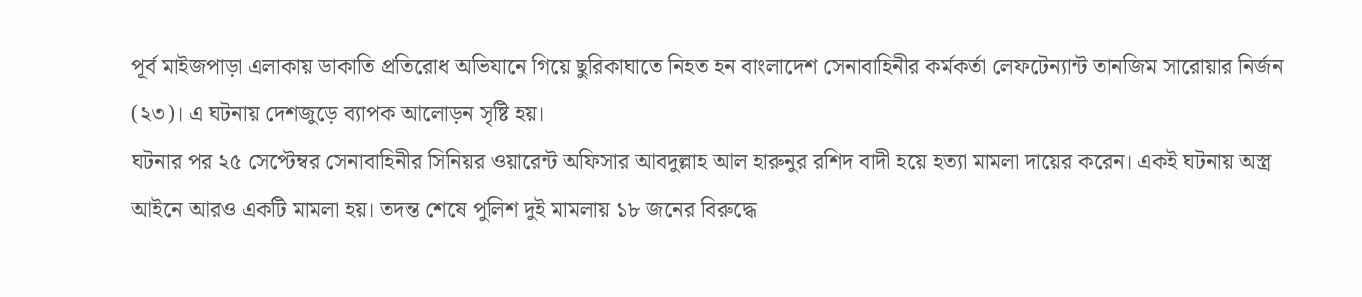পূর্ব মাইজপাড়া এলাকায় ডাকাতি প্রতিরোধ অভিযানে গিয়ে ছুরিকাঘাতে নিহত হন বাংলাদেশ সেনাবাহিনীর কর্মকর্তা লেফটেন্যান্ট তানজিম সারোয়ার নির্জন (২৩)। এ ঘটনায় দেশজুড়ে ব্যাপক আলোড়ন সৃষ্টি হয়।
ঘটনার পর ২৫ সেপ্টেম্বর সেনাবাহিনীর সিনিয়র ওয়ারেন্ট অফিসার আবদুল্লাহ আল হারুনুর রশিদ বাদী হয়ে হত্যা মামলা দায়ের করেন। একই ঘটনায় অস্ত্র আইনে আরও একটি মামলা হয়। তদন্ত শেষে পুলিশ দুই মামলায় ১৮ জনের বিরুদ্ধে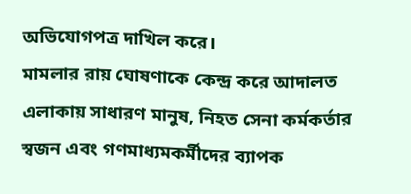অভিযোগপত্র দাখিল করে।
মামলার রায় ঘোষণাকে কেন্দ্র করে আদালত এলাকায় সাধারণ মানুষ, নিহত সেনা কর্মকর্তার স্বজন এবং গণমাধ্যমকর্মীদের ব্যাপক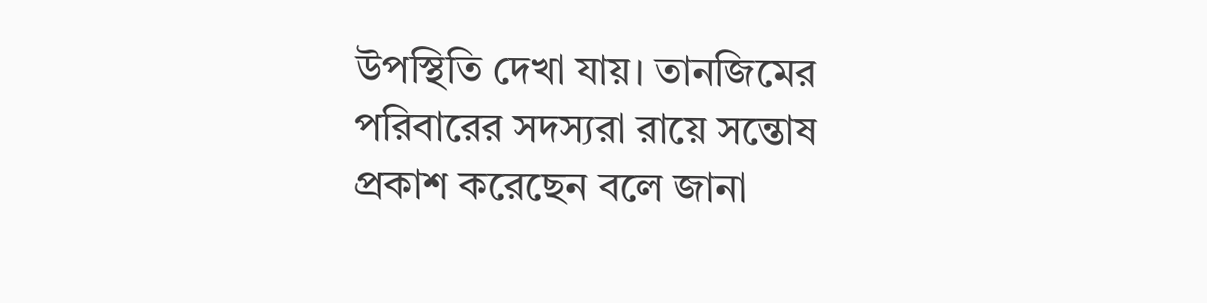উপস্থিতি দেখা যায়। তানজিমের পরিবারের সদস্যরা রায়ে সন্তোষ প্রকাশ করেছেন বলে জানা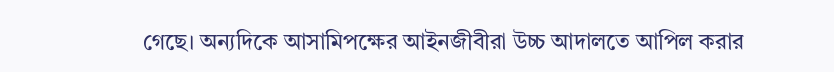গেছে। অন্যদিকে আসামিপক্ষের আইনজীবীরা উচ্চ আদালতে আপিল করার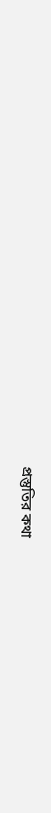প্রস্তুতির কথা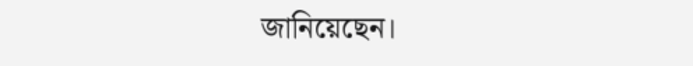জানিয়েছেন।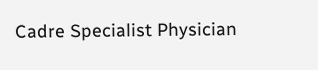Cadre Specialist Physician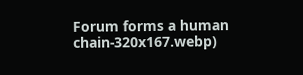Forum forms a human chain-320x167.webp)